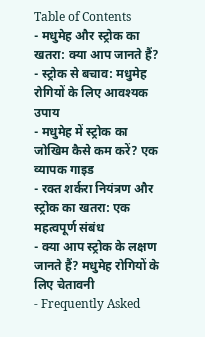Table of Contents
- मधुमेह और स्ट्रोक का खतरा: क्या आप जानते हैं?
- स्ट्रोक से बचाव: मधुमेह रोगियों के लिए आवश्यक उपाय
- मधुमेह में स्ट्रोक का जोखिम कैसे कम करें? एक व्यापक गाइड
- रक्त शर्करा नियंत्रण और स्ट्रोक का खतरा: एक महत्वपूर्ण संबंध
- क्या आप स्ट्रोक के लक्षण जानते हैं? मधुमेह रोगियों के लिए चेतावनी
- Frequently Asked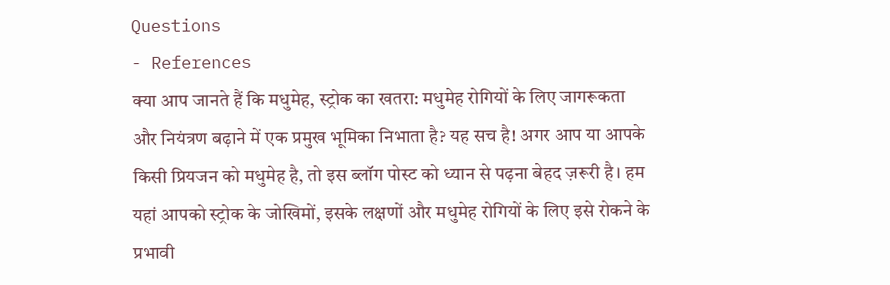Questions
- References
क्या आप जानते हैं कि मधुमेह, स्ट्रोक का खतरा: मधुमेह रोगियों के लिए जागरूकता और नियंत्रण बढ़ाने में एक प्रमुख भूमिका निभाता है? यह सच है! अगर आप या आपके किसी प्रियजन को मधुमेह है, तो इस ब्लॉग पोस्ट को ध्यान से पढ़ना बेहद ज़रूरी है। हम यहां आपको स्ट्रोक के जोखिमों, इसके लक्षणों और मधुमेह रोगियों के लिए इसे रोकने के प्रभावी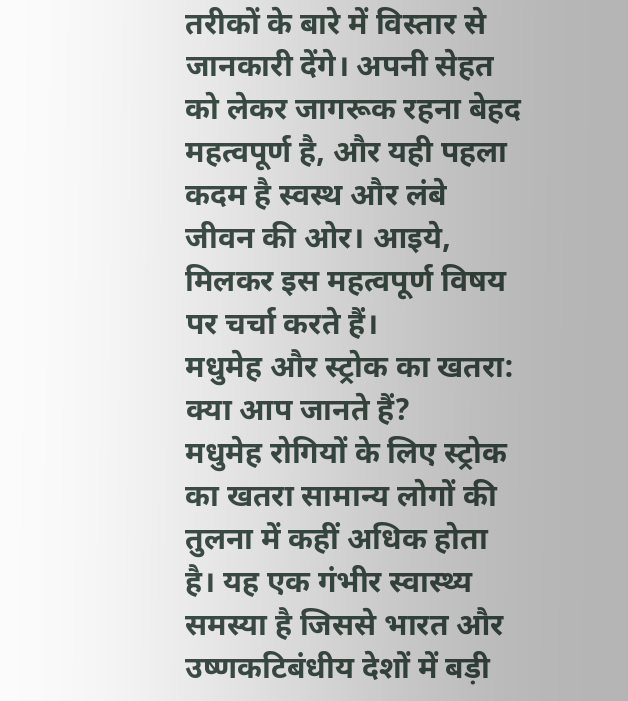तरीकों के बारे में विस्तार से जानकारी देंगे। अपनी सेहत को लेकर जागरूक रहना बेहद महत्वपूर्ण है, और यही पहला कदम है स्वस्थ और लंबे जीवन की ओर। आइये, मिलकर इस महत्वपूर्ण विषय पर चर्चा करते हैं।
मधुमेह और स्ट्रोक का खतरा: क्या आप जानते हैं?
मधुमेह रोगियों के लिए स्ट्रोक का खतरा सामान्य लोगों की तुलना में कहीं अधिक होता है। यह एक गंभीर स्वास्थ्य समस्या है जिससे भारत और उष्णकटिबंधीय देशों में बड़ी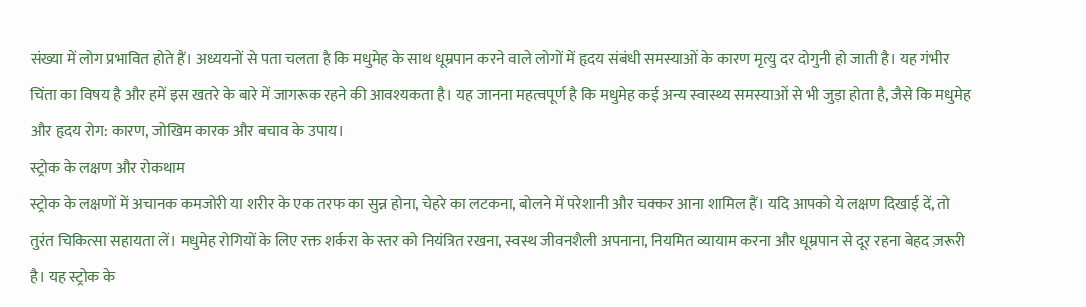संख्या में लोग प्रभावित होते हैं। अध्ययनों से पता चलता है कि मधुमेह के साथ धूम्रपान करने वाले लोगों में हृदय संबंधी समस्याओं के कारण मृत्यु दर दोगुनी हो जाती है। यह गंभीर चिंता का विषय है और हमें इस खतरे के बारे में जागरूक रहने की आवश्यकता है। यह जानना महत्वपूर्ण है कि मधुमेह कई अन्य स्वास्थ्य समस्याओं से भी जुड़ा होता है, जैसे कि मधुमेह और हृदय रोग: कारण, जोखिम कारक और बचाव के उपाय।
स्ट्रोक के लक्षण और रोकथाम
स्ट्रोक के लक्षणों में अचानक कमजोरी या शरीर के एक तरफ का सुन्न होना, चेहरे का लटकना, बोलने में परेशानी और चक्कर आना शामिल हैं। यदि आपको ये लक्षण दिखाई दें, तो तुरंत चिकित्सा सहायता लें। मधुमेह रोगियों के लिए रक्त शर्करा के स्तर को नियंत्रित रखना, स्वस्थ जीवनशैली अपनाना, नियमित व्यायाम करना और धूम्रपान से दूर रहना बेहद ज़रूरी है। यह स्ट्रोक के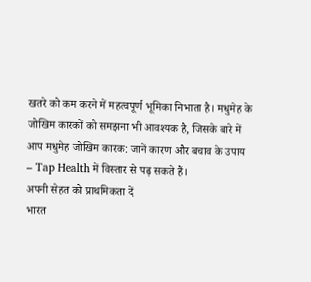खतरे को कम करने में महत्वपूर्ण भूमिका निभाता है। मधुमेह के जोखिम कारकों को समझना भी आवश्यक है, जिसके बारे में आप मधुमेह जोखिम कारक: जानें कारण और बचाव के उपाय – Tap Health में विस्तार से पढ़ सकते हैं।
अपनी सेहत को प्राथमिकता दें
भारत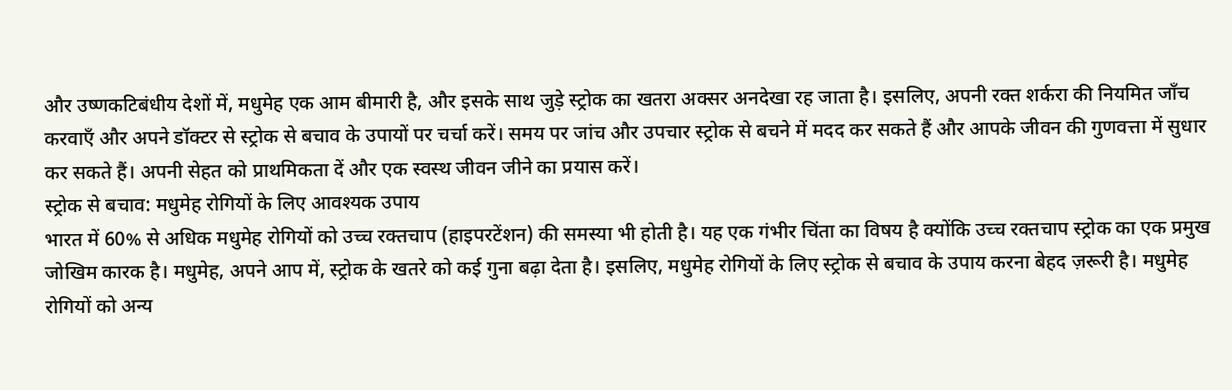और उष्णकटिबंधीय देशों में, मधुमेह एक आम बीमारी है, और इसके साथ जुड़े स्ट्रोक का खतरा अक्सर अनदेखा रह जाता है। इसलिए, अपनी रक्त शर्करा की नियमित जाँच करवाएँ और अपने डॉक्टर से स्ट्रोक से बचाव के उपायों पर चर्चा करें। समय पर जांच और उपचार स्ट्रोक से बचने में मदद कर सकते हैं और आपके जीवन की गुणवत्ता में सुधार कर सकते हैं। अपनी सेहत को प्राथमिकता दें और एक स्वस्थ जीवन जीने का प्रयास करें।
स्ट्रोक से बचाव: मधुमेह रोगियों के लिए आवश्यक उपाय
भारत में 60% से अधिक मधुमेह रोगियों को उच्च रक्तचाप (हाइपरटेंशन) की समस्या भी होती है। यह एक गंभीर चिंता का विषय है क्योंकि उच्च रक्तचाप स्ट्रोक का एक प्रमुख जोखिम कारक है। मधुमेह, अपने आप में, स्ट्रोक के खतरे को कई गुना बढ़ा देता है। इसलिए, मधुमेह रोगियों के लिए स्ट्रोक से बचाव के उपाय करना बेहद ज़रूरी है। मधुमेह रोगियों को अन्य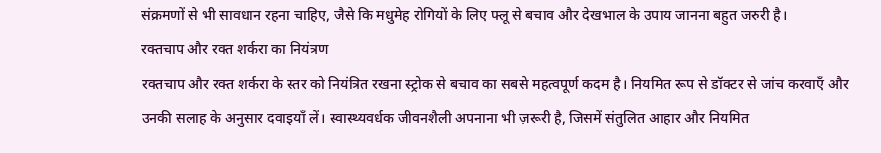संक्रमणों से भी सावधान रहना चाहिए, जैसे कि मधुमेह रोगियों के लिए फ्लू से बचाव और देखभाल के उपाय जानना बहुत जरुरी है।
रक्तचाप और रक्त शर्करा का नियंत्रण
रक्तचाप और रक्त शर्करा के स्तर को नियंत्रित रखना स्ट्रोक से बचाव का सबसे महत्वपूर्ण कदम है। नियमित रूप से डॉक्टर से जांच करवाएँ और उनकी सलाह के अनुसार दवाइयाँ लें। स्वास्थ्यवर्धक जीवनशैली अपनाना भी ज़रूरी है, जिसमें संतुलित आहार और नियमित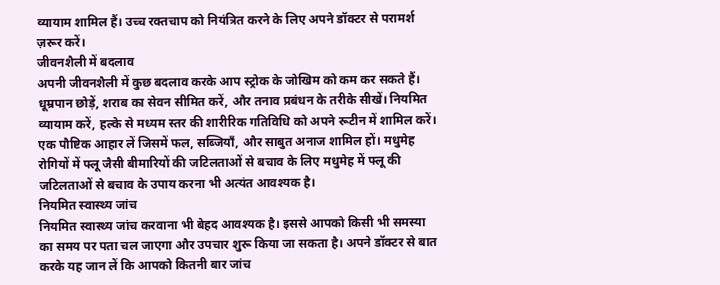व्यायाम शामिल हैं। उच्च रक्तचाप को नियंत्रित करने के लिए अपने डॉक्टर से परामर्श ज़रूर करें।
जीवनशैली में बदलाव
अपनी जीवनशैली में कुछ बदलाव करके आप स्ट्रोक के जोखिम को कम कर सकते हैं। धूम्रपान छोड़ें, शराब का सेवन सीमित करें, और तनाव प्रबंधन के तरीके सीखें। नियमित व्यायाम करें, हल्के से मध्यम स्तर की शारीरिक गतिविधि को अपने रूटीन में शामिल करें। एक पौष्टिक आहार लें जिसमें फल, सब्जियाँ, और साबुत अनाज शामिल हों। मधुमेह रोगियों में फ्लू जैसी बीमारियों की जटिलताओं से बचाव के लिए मधुमेह में फ्लू की जटिलताओं से बचाव के उपाय करना भी अत्यंत आवश्यक है।
नियमित स्वास्थ्य जांच
नियमित स्वास्थ्य जांच करवाना भी बेहद आवश्यक है। इससे आपको किसी भी समस्या का समय पर पता चल जाएगा और उपचार शुरू किया जा सकता है। अपने डॉक्टर से बात करके यह जान लें कि आपको कितनी बार जांच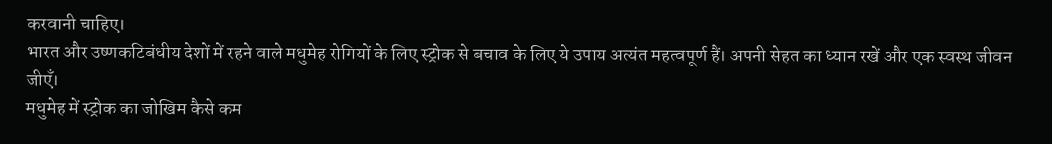करवानी चाहिए।
भारत और उष्णकटिबंधीय देशों में रहने वाले मधुमेह रोगियों के लिए स्ट्रोक से बचाव के लिए ये उपाय अत्यंत महत्वपूर्ण हैं। अपनी सेहत का ध्यान रखें और एक स्वस्थ जीवन जीएँ।
मधुमेह में स्ट्रोक का जोखिम कैसे कम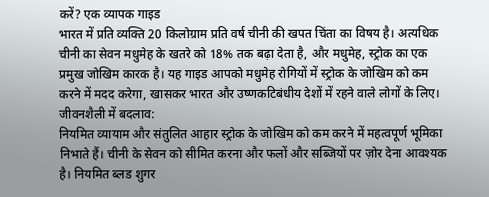करें? एक व्यापक गाइड
भारत में प्रति व्यक्ति 20 किलोग्राम प्रति वर्ष चीनी की खपत चिंता का विषय है। अत्यधिक चीनी का सेवन मधुमेह के खतरे को 18% तक बढ़ा देता है, और मधुमेह, स्ट्रोक का एक प्रमुख जोखिम कारक है। यह गाइड आपको मधुमेह रोगियों में स्ट्रोक के जोखिम को कम करने में मदद करेगा, खासकर भारत और उष्णकटिबंधीय देशों में रहने वाले लोगों के लिए।
जीवनशैली में बदलाव:
नियमित व्यायाम और संतुलित आहार स्ट्रोक के जोखिम को कम करने में महत्वपूर्ण भूमिका निभाते हैं। चीनी के सेवन को सीमित करना और फलों और सब्जियों पर ज़ोर देना आवश्यक है। नियमित ब्लड शुगर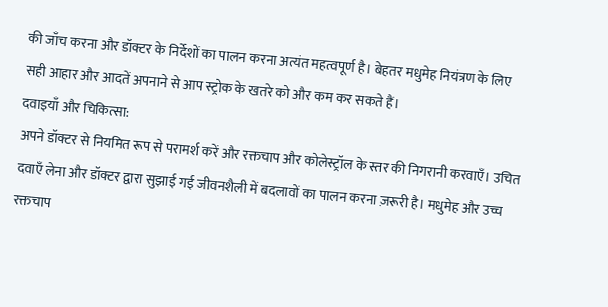की जाँच करना और डॉक्टर के निर्देशों का पालन करना अत्यंत महत्वपूर्ण है। बेहतर मधुमेह नियंत्रण के लिए सही आहार और आदतें अपनाने से आप स्ट्रोक के खतरे को और कम कर सकते हैं।
दवाइयाँ और चिकित्सा:
अपने डॉक्टर से नियमित रूप से परामर्श करें और रक्तचाप और कोलेस्ट्रॉल के स्तर की निगरानी करवाएँ। उचित दवाएँ लेना और डॉक्टर द्वारा सुझाई गई जीवनशैली में बदलावों का पालन करना ज़रूरी है। मधुमेह और उच्च रक्तचाप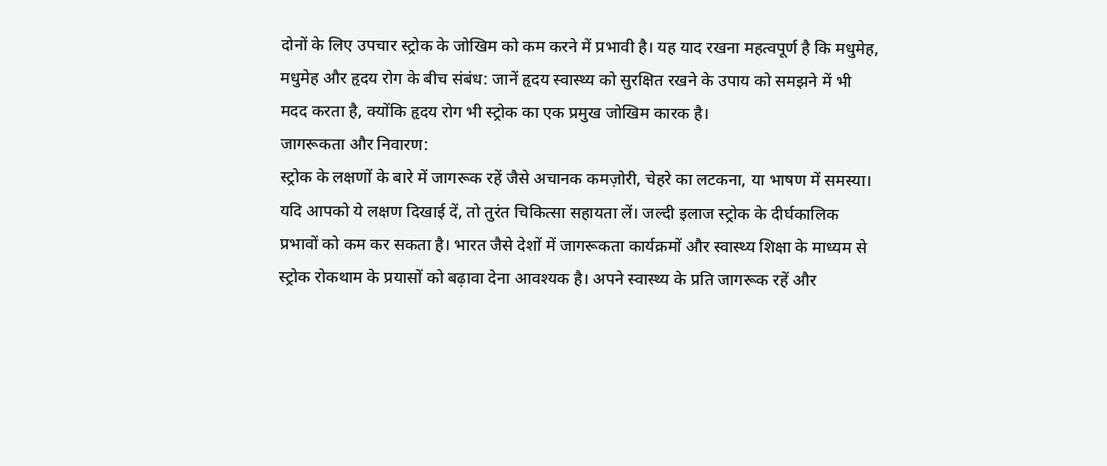दोनों के लिए उपचार स्ट्रोक के जोखिम को कम करने में प्रभावी है। यह याद रखना महत्वपूर्ण है कि मधुमेह, मधुमेह और हृदय रोग के बीच संबंध: जानें हृदय स्वास्थ्य को सुरक्षित रखने के उपाय को समझने में भी मदद करता है, क्योंकि हृदय रोग भी स्ट्रोक का एक प्रमुख जोखिम कारक है।
जागरूकता और निवारण:
स्ट्रोक के लक्षणों के बारे में जागरूक रहें जैसे अचानक कमज़ोरी, चेहरे का लटकना, या भाषण में समस्या। यदि आपको ये लक्षण दिखाई दें, तो तुरंत चिकित्सा सहायता लें। जल्दी इलाज स्ट्रोक के दीर्घकालिक प्रभावों को कम कर सकता है। भारत जैसे देशों में जागरूकता कार्यक्रमों और स्वास्थ्य शिक्षा के माध्यम से स्ट्रोक रोकथाम के प्रयासों को बढ़ावा देना आवश्यक है। अपने स्वास्थ्य के प्रति जागरूक रहें और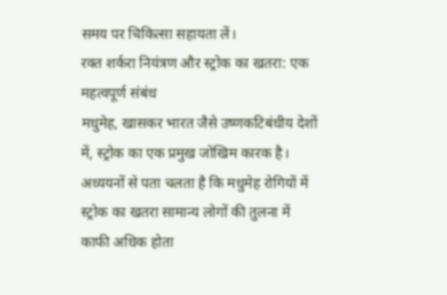समय पर चिकित्सा सहायता लें।
रक्त शर्करा नियंत्रण और स्ट्रोक का खतरा: एक महत्वपूर्ण संबंध
मधुमेह, खासकर भारत जैसे उष्णकटिबंधीय देशों में, स्ट्रोक का एक प्रमुख जोखिम कारक है। अध्ययनों से पता चलता है कि मधुमेह रोगियों में स्ट्रोक का खतरा सामान्य लोगों की तुलना में काफी अधिक होता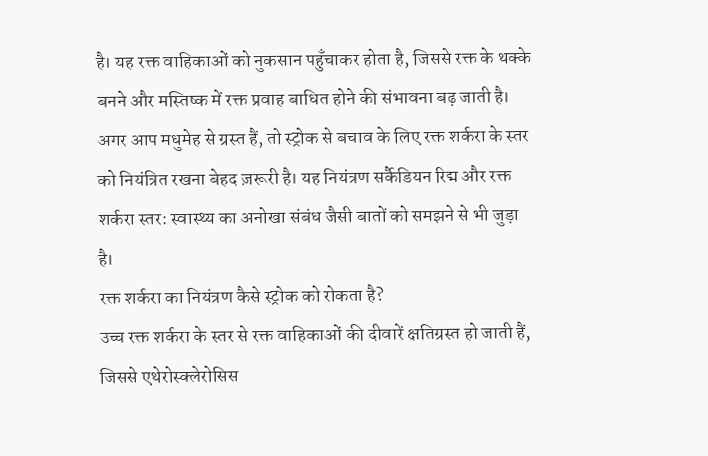है। यह रक्त वाहिकाओं को नुकसान पहुँचाकर होता है, जिससे रक्त के थक्के बनने और मस्तिष्क में रक्त प्रवाह बाधित होने की संभावना बढ़ जाती है। अगर आप मधुमेह से ग्रस्त हैं, तो स्ट्रोक से बचाव के लिए रक्त शर्करा के स्तर को नियंत्रित रखना बेहद ज़रूरी है। यह नियंत्रण सर्कैडियन रिद्म और रक्त शर्करा स्तर: स्वास्थ्य का अनोखा संबंध जैसी बातों को समझने से भी जुड़ा है।
रक्त शर्करा का नियंत्रण कैसे स्ट्रोक को रोकता है?
उच्च रक्त शर्करा के स्तर से रक्त वाहिकाओं की दीवारें क्षतिग्रस्त हो जाती हैं, जिससे एथेरोस्क्लेरोसिस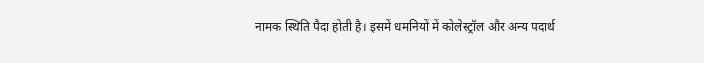नामक स्थिति पैदा होती है। इसमें धमनियों में कोलेस्ट्रॉल और अन्य पदार्थ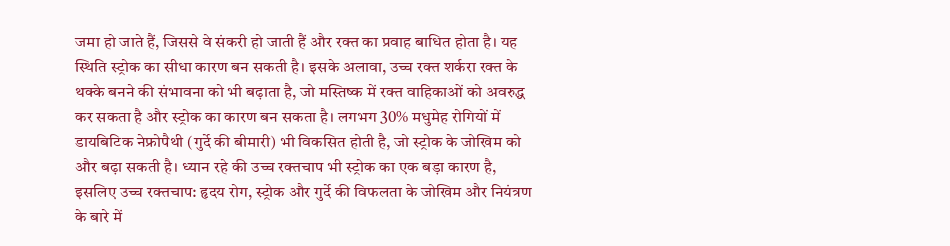जमा हो जाते हैं, जिससे वे संकरी हो जाती हैं और रक्त का प्रवाह बाधित होता है। यह स्थिति स्ट्रोक का सीधा कारण बन सकती है। इसके अलावा, उच्च रक्त शर्करा रक्त के थक्के बनने की संभावना को भी बढ़ाता है, जो मस्तिष्क में रक्त वाहिकाओं को अवरुद्ध कर सकता है और स्ट्रोक का कारण बन सकता है। लगभग 30% मधुमेह रोगियों में डायबिटिक नेफ्रोपैथी (गुर्दे की बीमारी) भी विकसित होती है, जो स्ट्रोक के जोखिम को और बढ़ा सकती है। ध्यान रहे की उच्च रक्तचाप भी स्ट्रोक का एक बड़ा कारण है, इसलिए उच्च रक्तचाप: हृदय रोग, स्ट्रोक और गुर्दे की विफलता के जोखिम और नियंत्रण के बारे में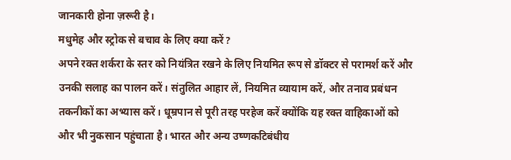जानकारी होना ज़रूरी है।
मधुमेह और स्ट्रोक से बचाव के लिए क्या करें?
अपने रक्त शर्करा के स्तर को नियंत्रित रखने के लिए नियमित रूप से डॉक्टर से परामर्श करें और उनकी सलाह का पालन करें। संतुलित आहार लें, नियमित व्यायाम करें, और तनाव प्रबंधन तकनीकों का अभ्यास करें। धूम्रपान से पूरी तरह परहेज करें क्योंकि यह रक्त वाहिकाओं को और भी नुकसान पहुंचाता है। भारत और अन्य उष्णकटिबंधीय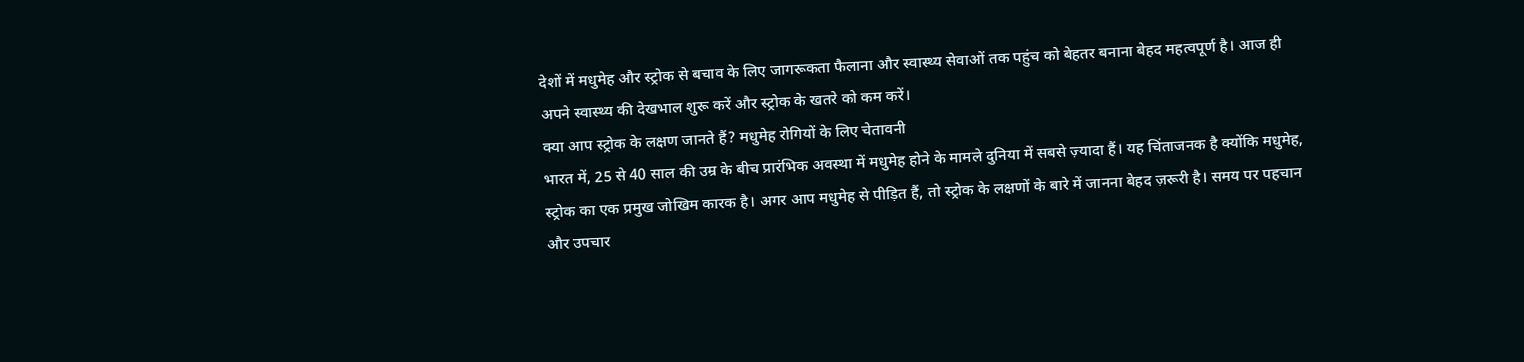देशों में मधुमेह और स्ट्रोक से बचाव के लिए जागरूकता फैलाना और स्वास्थ्य सेवाओं तक पहुंच को बेहतर बनाना बेहद महत्वपूर्ण है। आज ही अपने स्वास्थ्य की देखभाल शुरू करें और स्ट्रोक के खतरे को कम करें।
क्या आप स्ट्रोक के लक्षण जानते हैं? मधुमेह रोगियों के लिए चेतावनी
भारत में, 25 से 40 साल की उम्र के बीच प्रारंभिक अवस्था में मधुमेह होने के मामले दुनिया में सबसे ज़्यादा हैं। यह चिंताजनक है क्योंकि मधुमेह, स्ट्रोक का एक प्रमुख जोखिम कारक है। अगर आप मधुमेह से पीड़ित हैं, तो स्ट्रोक के लक्षणों के बारे में जानना बेहद ज़रूरी है। समय पर पहचान और उपचार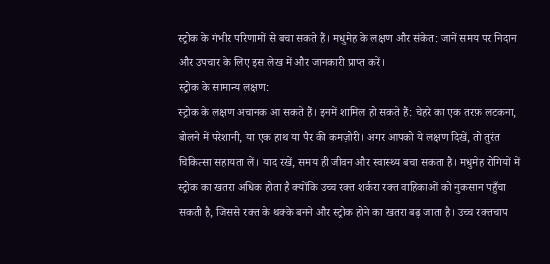स्ट्रोक के गंभीर परिणामों से बचा सकते हैं। मधुमेह के लक्षण और संकेत: जानें समय पर निदान और उपचार के लिए इस लेख में और जानकारी प्राप्त करें।
स्ट्रोक के सामान्य लक्षण:
स्ट्रोक के लक्षण अचानक आ सकते हैं। इनमें शामिल हो सकते हैं: चेहरे का एक तरफ़ लटकना, बोलने में परेशानी, या एक हाथ या पैर की कमज़ोरी। अगर आपको ये लक्षण दिखें, तो तुरंत चिकित्सा सहायता लें। याद रखें, समय ही जीवन और स्वास्थ्य बचा सकता है। मधुमेह रोगियों में स्ट्रोक का खतरा अधिक होता है क्योंकि उच्च रक्त शर्करा रक्त वाहिकाओं को नुकसान पहुँचा सकती है, जिससे रक्त के थक्के बनने और स्ट्रोक होने का खतरा बढ़ जाता है। उच्च रक्तचाप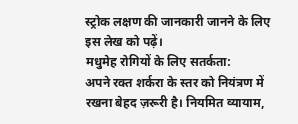स्ट्रोक लक्षण की जानकारी जानने के लिए इस लेख को पढ़ें।
मधुमेह रोगियों के लिए सतर्कता:
अपने रक्त शर्करा के स्तर को नियंत्रण में रखना बेहद ज़रूरी है। नियमित व्यायाम,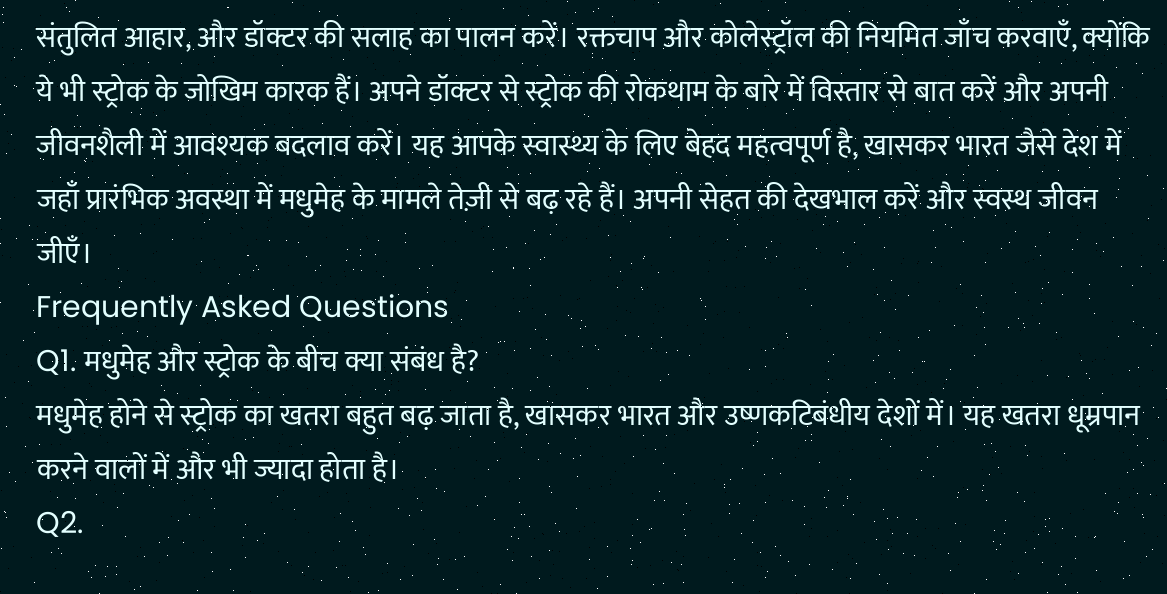संतुलित आहार, और डॉक्टर की सलाह का पालन करें। रक्तचाप और कोलेस्ट्रॉल की नियमित जाँच करवाएँ, क्योंकि ये भी स्ट्रोक के जोखिम कारक हैं। अपने डॉक्टर से स्ट्रोक की रोकथाम के बारे में विस्तार से बात करें और अपनी जीवनशैली में आवश्यक बदलाव करें। यह आपके स्वास्थ्य के लिए बेहद महत्वपूर्ण है, खासकर भारत जैसे देश में जहाँ प्रारंभिक अवस्था में मधुमेह के मामले तेज़ी से बढ़ रहे हैं। अपनी सेहत की देखभाल करें और स्वस्थ जीवन जीएँ।
Frequently Asked Questions
Q1. मधुमेह और स्ट्रोक के बीच क्या संबंध है?
मधुमेह होने से स्ट्रोक का खतरा बहुत बढ़ जाता है, खासकर भारत और उष्णकटिबंधीय देशों में। यह खतरा धूम्रपान करने वालों में और भी ज्यादा होता है।
Q2.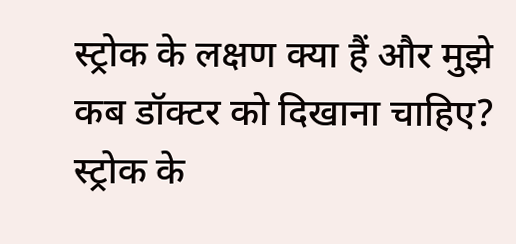स्ट्रोक के लक्षण क्या हैं और मुझे कब डॉक्टर को दिखाना चाहिए?
स्ट्रोक के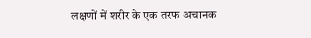लक्षणों में शरीर के एक तरफ अचानक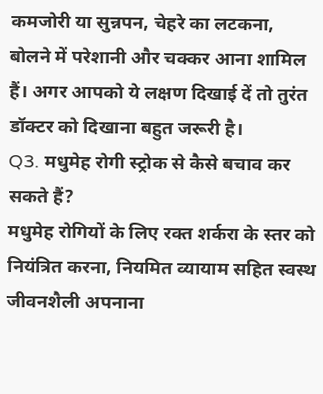कमजोरी या सुन्नपन, चेहरे का लटकना, बोलने में परेशानी और चक्कर आना शामिल हैं। अगर आपको ये लक्षण दिखाई दें तो तुरंत डॉक्टर को दिखाना बहुत जरूरी है।
Q3. मधुमेह रोगी स्ट्रोक से कैसे बचाव कर सकते हैं?
मधुमेह रोगियों के लिए रक्त शर्करा के स्तर को नियंत्रित करना, नियमित व्यायाम सहित स्वस्थ जीवनशैली अपनाना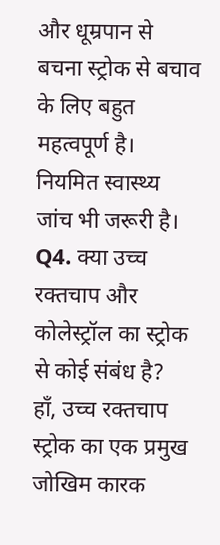और धूम्रपान से बचना स्ट्रोक से बचाव के लिए बहुत महत्वपूर्ण है। नियमित स्वास्थ्य जांच भी जरूरी है।
Q4. क्या उच्च रक्तचाप और कोलेस्ट्रॉल का स्ट्रोक से कोई संबंध है?
हाँ, उच्च रक्तचाप स्ट्रोक का एक प्रमुख जोखिम कारक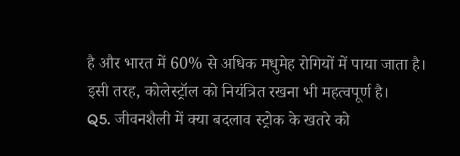है और भारत में 60% से अधिक मधुमेह रोगियों में पाया जाता है। इसी तरह, कोलेस्ट्रॉल को नियंत्रित रखना भी महत्वपूर्ण है।
Q5. जीवनशैली में क्या बदलाव स्ट्रोक के खतरे को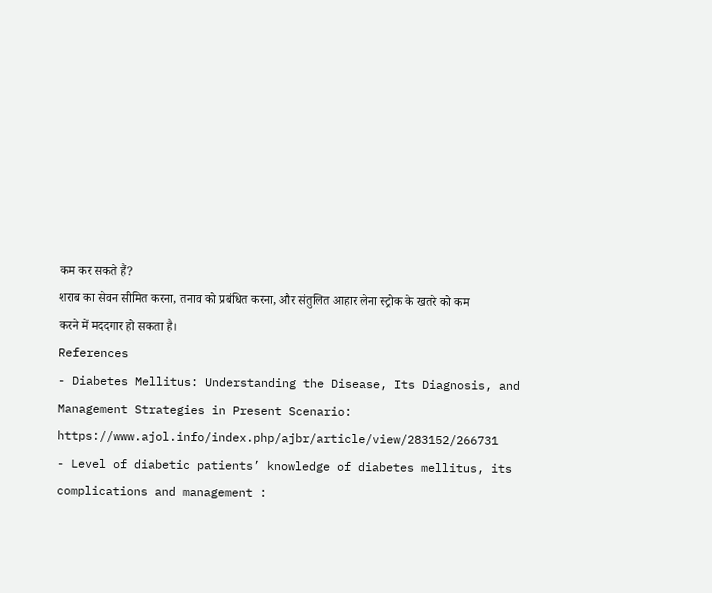कम कर सकते हैं?
शराब का सेवन सीमित करना, तनाव को प्रबंधित करना, और संतुलित आहार लेना स्ट्रोक के खतरे को कम करने में मददगार हो सकता है।
References
- Diabetes Mellitus: Understanding the Disease, Its Diagnosis, and Management Strategies in Present Scenario: https://www.ajol.info/index.php/ajbr/article/view/283152/266731
- Level of diabetic patients’ knowledge of diabetes mellitus, its complications and management :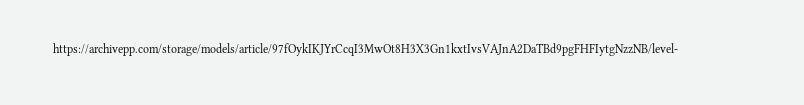https://archivepp.com/storage/models/article/97fOykIKJYrCcqI3MwOt8H3X3Gn1kxtIvsVAJnA2DaTBd9pgFHFIytgNzzNB/level-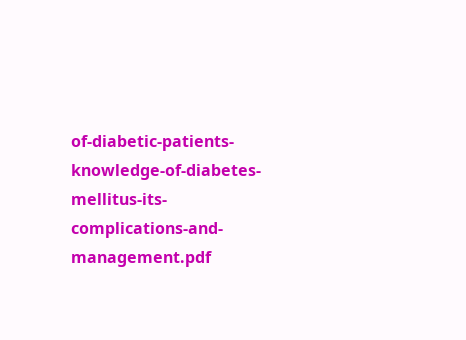of-diabetic-patients-knowledge-of-diabetes-mellitus-its-complications-and-management.pdf